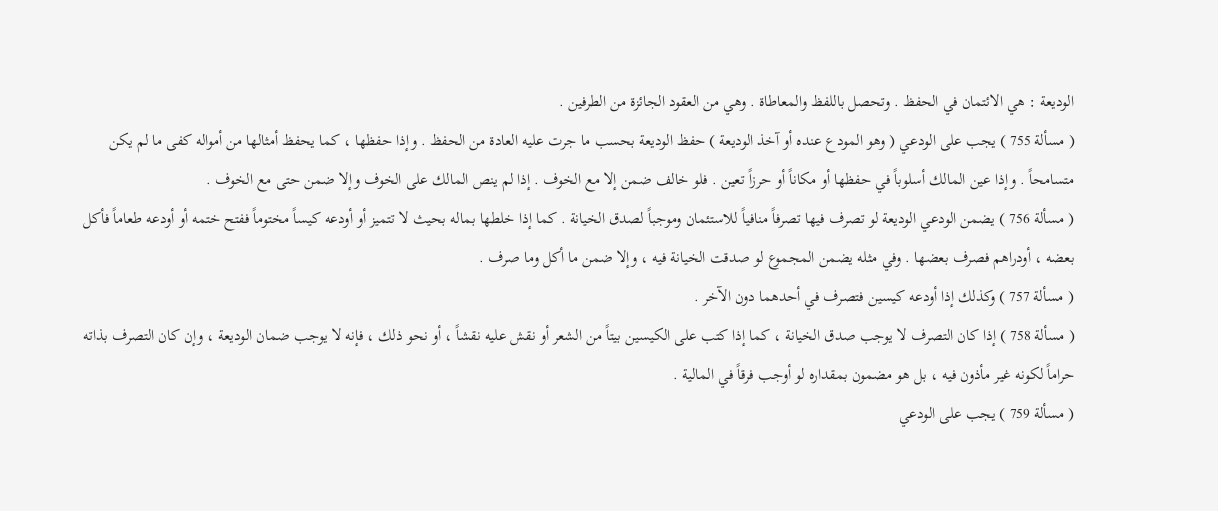الوديعة : هي الائتمان في الحفظ . وتحصل باللفظ والمعاطاة . وهي من العقود الجائزة من الطرفين .
( مسألة 755 ) يجب على الودعي ( وهو المودع عنده أو آخذ الوديعة ) حفظ الوديعة بحسب ما جرت عليه العادة من الحفظ . وإذا حفظها ، كما يحفظ أمثالها من أمواله كفى ما لم يكن متسامحاً . وإذا عين المالك أسلوباً في حفظها أو مكاناً أو حرزاً تعين . فلو خالف ضمن إلا مع الخوف . إذا لم ينص المالك على الخوف وإلا ضمن حتى مع الخوف .
( مسألة 756 ) يضمن الودعي الوديعة لو تصرف فيها تصرفاً منافياً للاستئمان وموجباً لصدق الخيانة . كما إذا خلطها بماله بحيث لا تتميز أو أودعه كيساً مختوماً ففتح ختمه أو أودعه طعاماً فأكل بعضه ، أودراهم فصرف بعضها . وفي مثله يضمن المجموع لو صدقت الخيانة فيه ، وإلا ضمن ما أكل وما صرف .
( مسألة 757 ) وكذلك إذا أودعه كيسين فتصرف في أحدهما دون الآخر .
( مسألة 758 ) إذا كان التصرف لا يوجب صدق الخيانة ، كما إذا كتب على الكيسين بيتاً من الشعر أو نقش عليه نقشاً ، أو نحو ذلك ، فإنه لا يوجب ضمان الوديعة ، وإن كان التصرف بذاته حراماً لكونه غير مأذون فيه ، بل هو مضمون بمقداره لو أوجب فرقاً في المالية .
( مسألة 759 ) يجب على الودعي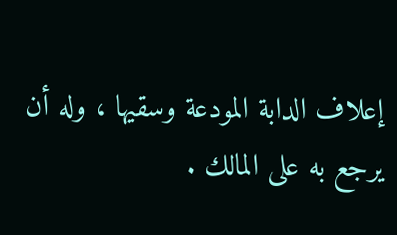إعلاف الدابة المودعة وسقيها ، وله أن يرجع به على المالك .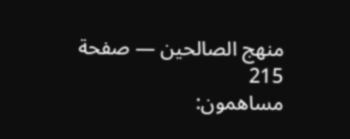منهج الصالحين — صفحة 215
مساهمون: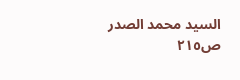السيد محمد الصدر
ص٢١٥